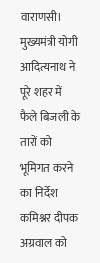वाराणसी। मुख्यमंत्री योगी आदित्यनाथ ने पूरे शहर में फैले बिजली के तारों को भूमिगत करने का निर्देश कमिश्नर दीपक अग्रवाल को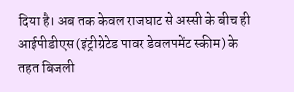दिया है। अब तक केवल राजघाट से अस्सी के बीच ही आईपीडीएस (इंट्रीग्रेटेड पावर डेवलपमेंट स्कीम) के तहत बिजली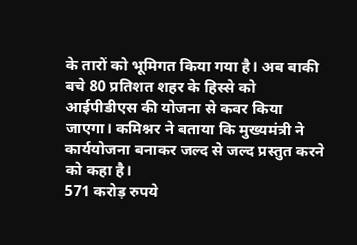के तारों को भूमिगत किया गया है। अब बाकी बचे 80 प्रतिशत शहर के हिस्से को आईपीडीएस की योजना से कवर किया जाएगा। कमिश्नर ने बताया कि मुख्यमंत्री ने कार्ययोजना बनाकर जल्द से जल्द प्रस्तुत करने को कहा है।
571 करोड़ रुपये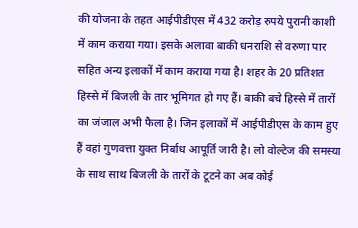की योजना के तहत आईपीडीएस में 432 करोड़ रुपये पुरानी काशी में काम कराया गया। इसके अलावा बाकी धनराशि से वरुणा पार सहित अन्य इलाकों में काम कराया गया है। शहर के 20 प्रतिशत हिस्से में बिजली के तार भूमिगत हो गए हैं। बाकी बचे हिस्से में तारों का जंजाल अभी फैला है। जिन इलाकों में आईपीडीएस के काम हुए हैं वहां गुणवत्ता युक्त निर्बाध आपूर्ति जारी है। लो वोल्टेज की समस्या के साथ साथ बिजली के तारों के टूटने का अब कोई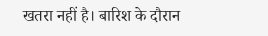खतरा नहीं है। बारिश के दौरान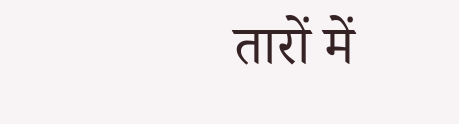तारों में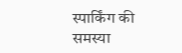स्पार्किंग की समस्या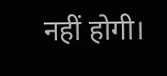नहीं होगी।